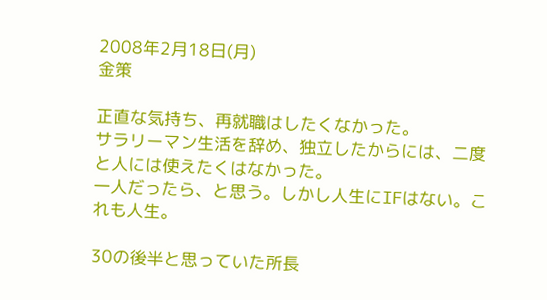2008年2月18日(月)
金策

正直な気持ち、再就職はしたくなかった。
サラリーマン生活を辞め、独立したからには、二度と人には使えたくはなかった。
一人だったら、と思う。しかし人生にIFはない。これも人生。

30の後半と思っていた所長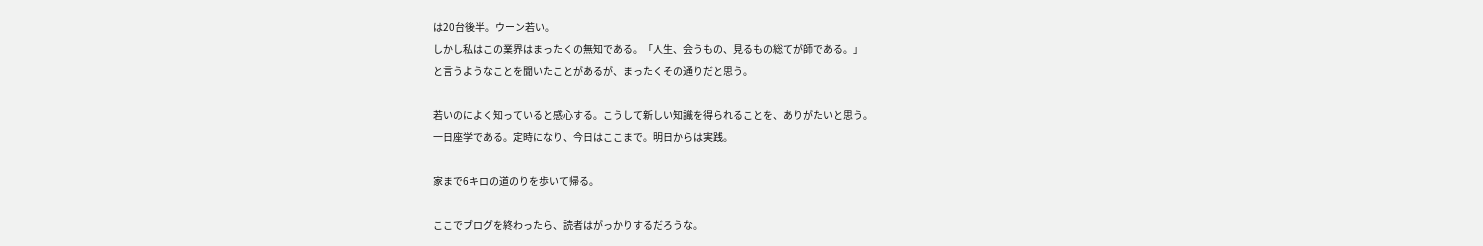は20台後半。ウーン若い。
しかし私はこの業界はまったくの無知である。「人生、会うもの、見るもの総てが師である。」
と言うようなことを聞いたことがあるが、まったくその通りだと思う。

若いのによく知っていると感心する。こうして新しい知識を得られることを、ありがたいと思う。
一日座学である。定時になり、今日はここまで。明日からは実践。

家まで6キロの道のりを歩いて帰る。

ここでブログを終わったら、読者はがっかりするだろうな。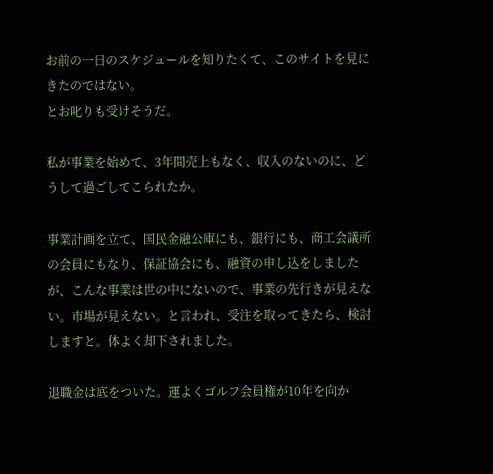お前の一日のスケジュールを知りたくて、このサイトを見にきたのではない。
とお叱りも受けそうだ。

私が事業を始めて、3年間売上もなく、収入のないのに、どうして過ごしてこられたか。

事業計画を立て、国民金融公庫にも、銀行にも、商工会議所の会員にもなり、保証協会にも、融資の申し込をしましたが、こんな事業は世の中にないので、事業の先行きが見えない。市場が見えない。と言われ、受注を取ってきたら、検討しますと。体よく却下されました。

退職金は底をついた。運よくゴルフ会員権が10年を向か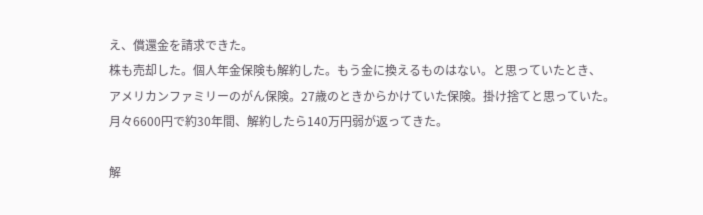え、償還金を請求できた。
株も売却した。個人年金保険も解約した。もう金に換えるものはない。と思っていたとき、
アメリカンファミリーのがん保険。27歳のときからかけていた保険。掛け捨てと思っていた。
月々6600円で約30年間、解約したら140万円弱が返ってきた。

解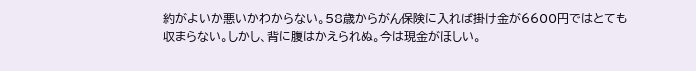約がよいか悪いかわからない。58歳からがん保険に入れば掛け金が6600円ではとても
収まらない。しかし、背に腹はかえられぬ。今は現金がほしい。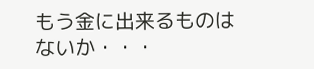もう金に出来るものはないか・・・